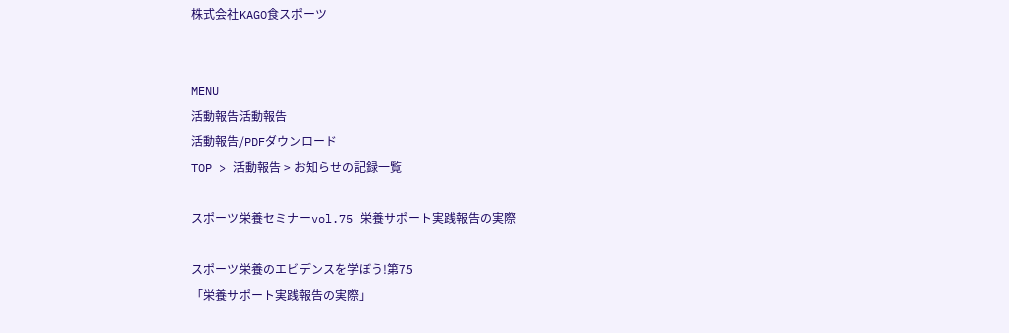株式会社KAGO食スポーツ


MENU
活動報告活動報告
活動報告/PDFダウンロード
TOP > 活動報告 > お知らせの記録一覧

スポーツ栄養セミナーvol.75 栄養サポート実践報告の実際

スポーツ栄養のエビデンスを学ぼう!第75
「栄養サポート実践報告の実際」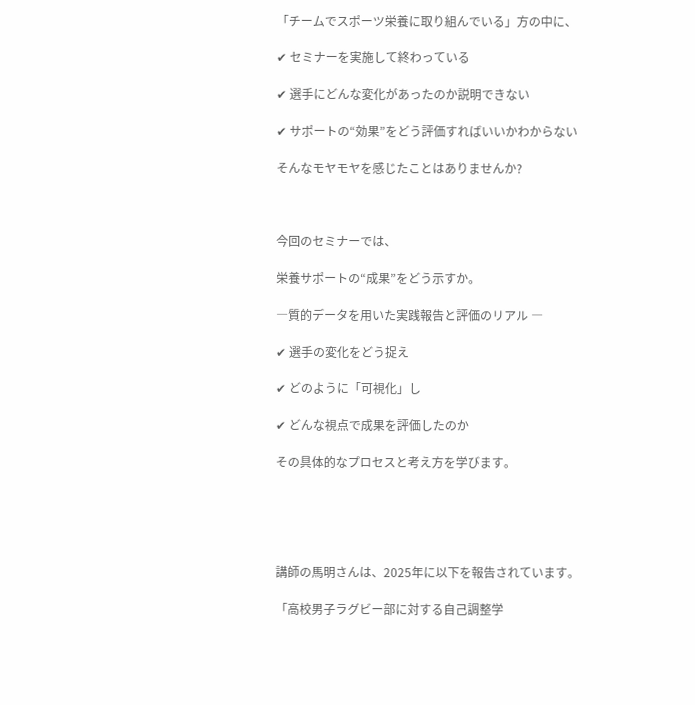「チームでスポーツ栄養に取り組んでいる」方の中に、

✔ セミナーを実施して終わっている

✔ 選手にどんな変化があったのか説明できない

✔ サポートの“効果”をどう評価すればいいかわからない

そんなモヤモヤを感じたことはありませんか?



今回のセミナーでは、

栄養サポートの“成果”をどう示すか。

―質的データを用いた実践報告と評価のリアル ―

✔ 選手の変化をどう捉え

✔ どのように「可視化」し

✔ どんな視点で成果を評価したのか

その具体的なプロセスと考え方を学びます。





講師の馬明さんは、2025年に以下を報告されています。

「高校男子ラグビー部に対する自己調整学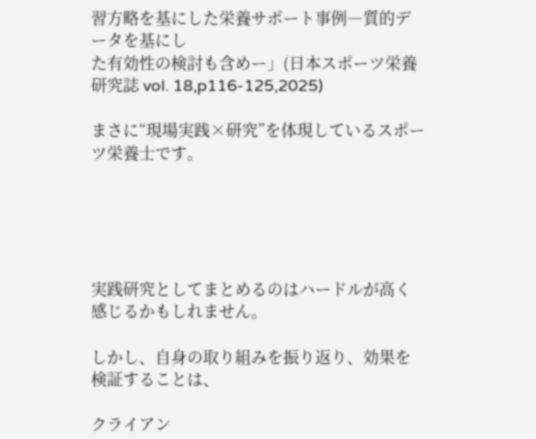習方略を基にした栄養サポート事例―質的データを基にし
た有効性の検討も含めー」(日本スポーツ栄養研究誌 vol. 18,p116-125,2025)

まさに“現場実践×研究”を体現しているスポーツ栄養士です。





実践研究としてまとめるのはハードルが高く感じるかもしれません。

しかし、自身の取り組みを振り返り、効果を検証することは、

クライアン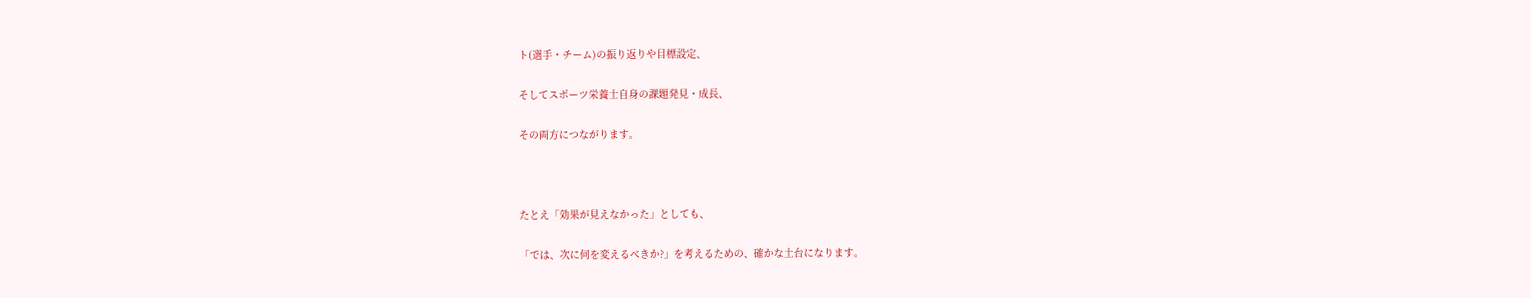ト(選手・チーム)の振り返りや目標設定、

そしてスポーツ栄養士自身の課題発見・成長、

その両方につながります。



たとえ「効果が見えなかった」としても、

「では、次に何を変えるべきか?」を考えるための、確かな土台になります。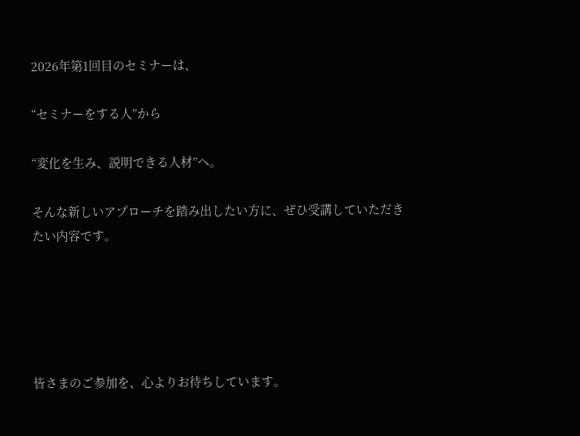2026年第1回目のセミナーは、

“セミナーをする人”から

“変化を生み、説明できる人材”へ。

そんな新しいアプローチを踏み出したい方に、ぜひ受講していただきたい内容です。





皆さまのご参加を、心よりお待ちしています。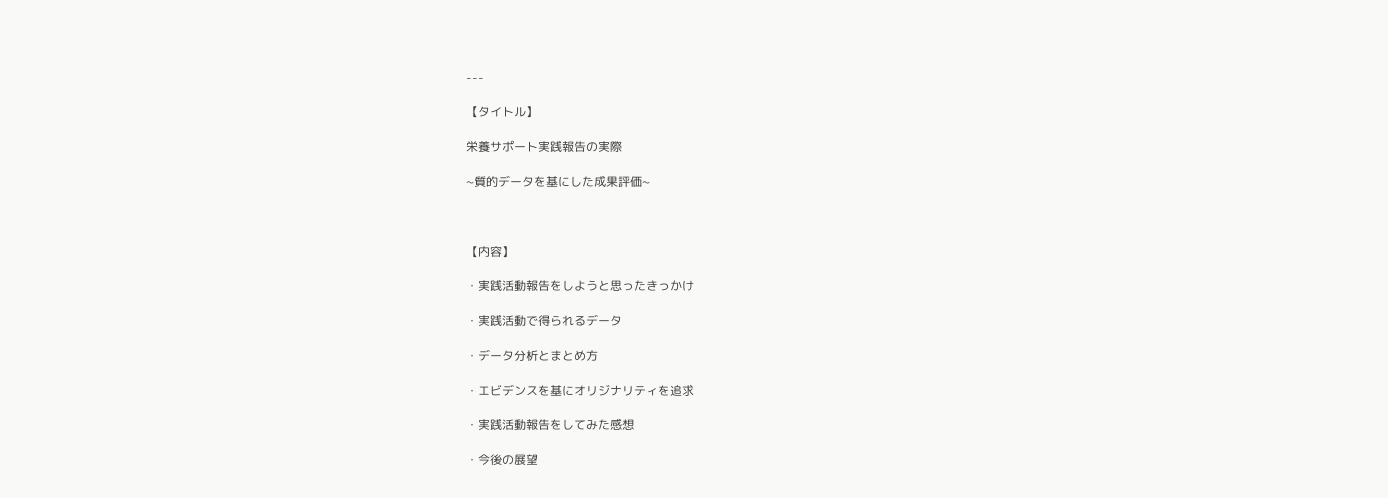---

【タイトル】

栄養サポート実践報告の実際

~質的データを基にした成果評価~



【内容】

・実践活動報告をしようと思ったきっかけ

・実践活動で得られるデータ

・データ分析とまとめ方

・エビデンスを基にオリジナリティを追求

・実践活動報告をしてみた感想

・今後の展望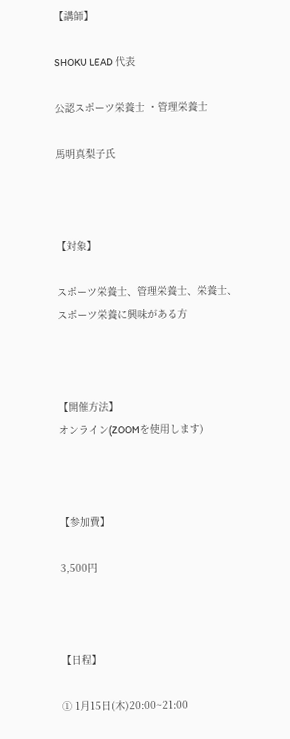【講師】

SHOKU LEAD 代表

公認スポーツ栄養士 ・管理栄養士

馬明真梨子氏



【対象】

スポーツ栄養士、管理栄養士、栄養士、スポーツ栄養に興味がある方



【開催方法】
オンライン(ZOOMを使用します)



【参加費】

3,500円



【日程】

① 1月15日(木)20:00~21:00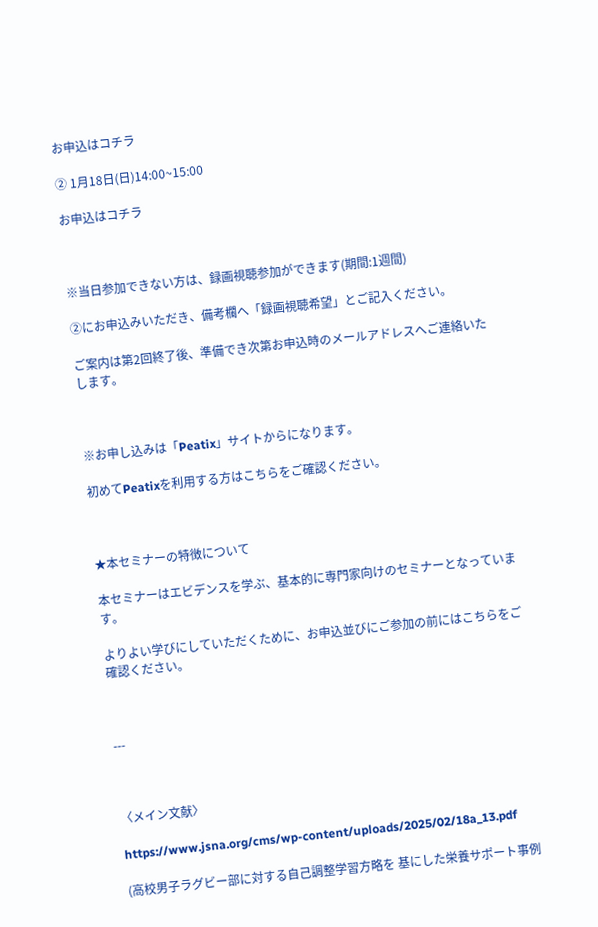お申込はコチラ

② 1月18日(日)14:00~15:00

お申込はコチラ



※当日参加できない方は、録画視聴参加ができます(期間:1週間)

②にお申込みいただき、備考欄へ「録画視聴希望」とご記入ください。

ご案内は第2回終了後、準備でき次第お申込時のメールアドレスへご連絡いたします。



※お申し込みは「Peatix」サイトからになります。

初めてPeatixを利用する方はこちらをご確認ください。



★本セミナーの特徴について

本セミナーはエビデンスを学ぶ、基本的に専門家向けのセミナーとなっています。

よりよい学びにしていただくために、お申込並びにご参加の前にはこちらをご確認ください。



---



〈メイン文献〉

https://www.jsna.org/cms/wp-content/uploads/2025/02/18a_13.pdf

(高校男子ラグビー部に対する自己調整学習方略を 基にした栄養サポート事例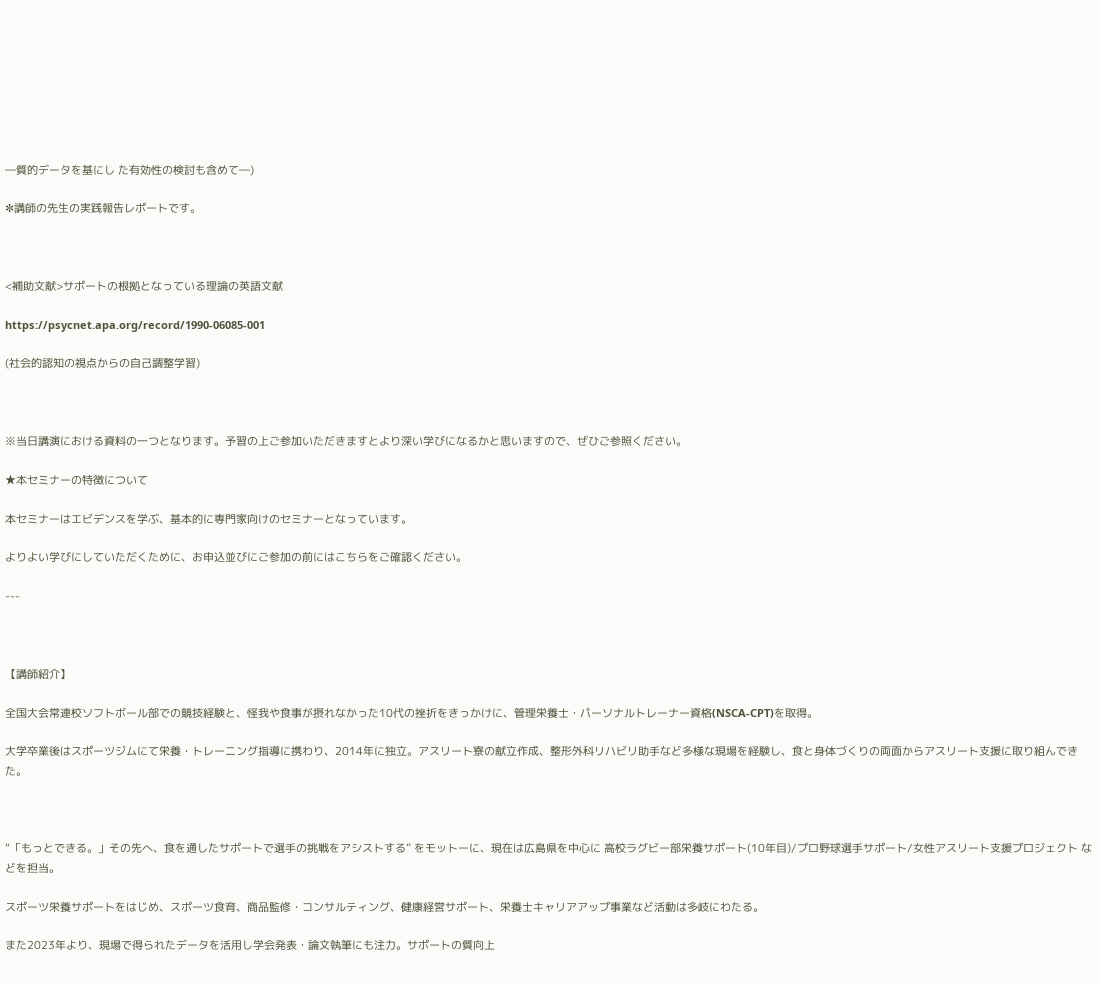―質的データを基にし た有効性の検討も含めて―)

✼講師の先生の実践報告レポートです。



<補助文献>サポートの根拠となっている理論の英語文献

https://psycnet.apa.org/record/1990-06085-001

(社会的認知の視点からの自己調整学習)



※当日講演における資料の一つとなります。予習の上ご参加いただきますとより深い学びになるかと思いますので、ぜひご参照ください。

★本セミナーの特徴について

本セミナーはエビデンスを学ぶ、基本的に専門家向けのセミナーとなっています。

よりよい学びにしていただくために、お申込並びにご参加の前にはこちらをご確認ください。

---



【講師紹介】

全国大会常連校ソフトボール部での競技経験と、怪我や食事が摂れなかった10代の挫折をきっかけに、管理栄養士・パーソナルトレーナー資格(NSCA-CPT)を取得。

大学卒業後はスポーツジムにて栄養・トレーニング指導に携わり、2014年に独立。アスリート寮の献立作成、整形外科リハビリ助手など多様な現場を経験し、食と身体づくりの両面からアスリート支援に取り組んできた。



“「もっとできる。」その先へ、食を通したサポートで選手の挑戦をアシストする” をモットーに、現在は広島県を中心に 高校ラグビー部栄養サポート(10年目)/プロ野球選手サポート/女性アスリート支援プロジェクト などを担当。

スポーツ栄養サポートをはじめ、スポーツ食育、商品監修・コンサルティング、健康経営サポート、栄養士キャリアアップ事業など活動は多岐にわたる。

また2023年より、現場で得られたデータを活用し学会発表・論文執筆にも注力。サポートの質向上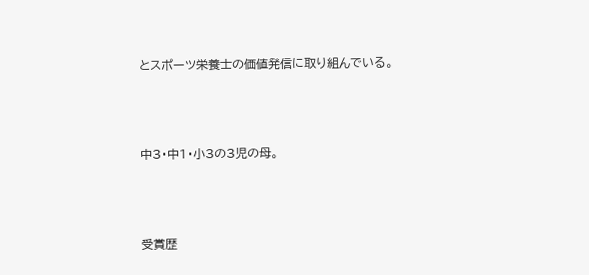とスポーツ栄養士の価値発信に取り組んでいる。



中3・中1・小3の3児の母。



受賞歴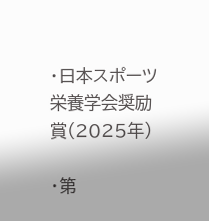・日本スポーツ栄養学会奨励賞(2025年)

・第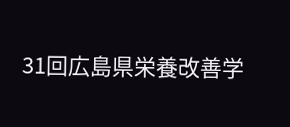31回広島県栄養改善学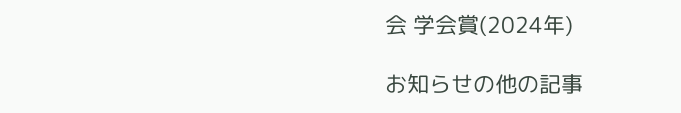会 学会賞(2024年)

お知らせの他の記事